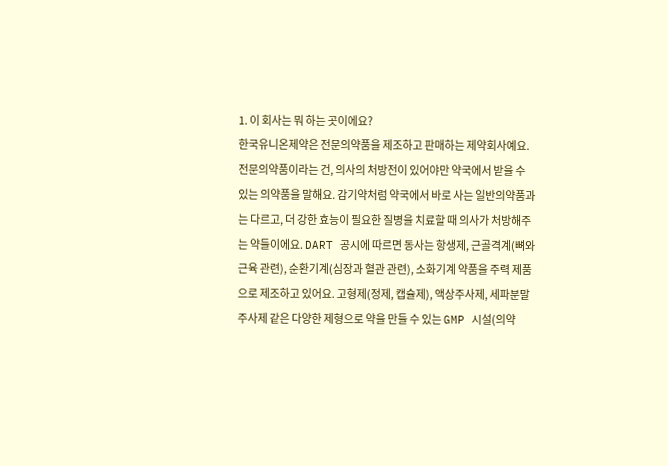1. 이 회사는 뭐 하는 곳이에요?
한국유니온제약은 전문의약품을 제조하고 판매하는 제약회사예요. 전문의약품이라는 건, 의사의 처방전이 있어야만 약국에서 받을 수 있는 의약품을 말해요. 감기약처럼 약국에서 바로 사는 일반의약품과는 다르고, 더 강한 효능이 필요한 질병을 치료할 때 의사가 처방해주는 약들이에요. DART 공시에 따르면 동사는 항생제, 근골격계(뼈와 근육 관련), 순환기계(심장과 혈관 관련), 소화기계 약품을 주력 제품으로 제조하고 있어요. 고형제(정제, 캡슐제), 액상주사제, 세파분말주사제 같은 다양한 제형으로 약을 만들 수 있는 GMP 시설(의약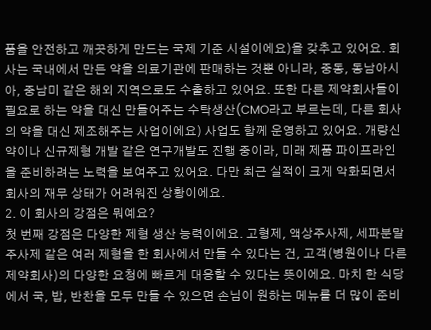품을 안전하고 깨끗하게 만드는 국제 기준 시설이에요)을 갖추고 있어요. 회사는 국내에서 만든 약을 의료기관에 판매하는 것뿐 아니라, 중동, 동남아시아, 중남미 같은 해외 지역으로도 수출하고 있어요. 또한 다른 제약회사들이 필요로 하는 약을 대신 만들어주는 수탁생산(CMO라고 부르는데, 다른 회사의 약을 대신 제조해주는 사업이에요) 사업도 함께 운영하고 있어요. 개량신약이나 신규제형 개발 같은 연구개발도 진행 중이라, 미래 제품 파이프라인을 준비하려는 노력을 보여주고 있어요. 다만 최근 실적이 크게 악화되면서 회사의 재무 상태가 어려워진 상황이에요.
2. 이 회사의 강점은 뭐예요?
첫 번째 강점은 다양한 제형 생산 능력이에요. 고형제, 액상주사제, 세파분말주사제 같은 여러 제형을 한 회사에서 만들 수 있다는 건, 고객(병원이나 다른 제약회사)의 다양한 요청에 빠르게 대응할 수 있다는 뜻이에요. 마치 한 식당에서 국, 밥, 반찬을 모두 만들 수 있으면 손님이 원하는 메뉴를 더 많이 준비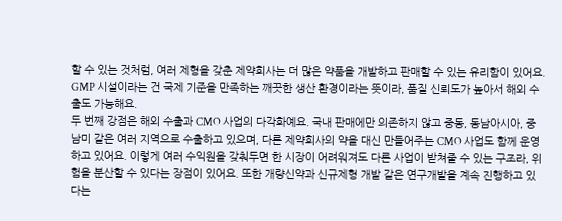할 수 있는 것처럼, 여러 제형을 갖춘 제약회사는 더 많은 약품을 개발하고 판매할 수 있는 유리함이 있어요. GMP 시설이라는 건 국제 기준을 만족하는 깨끗한 생산 환경이라는 뜻이라, 품질 신뢰도가 높아서 해외 수출도 가능해요.
두 번째 강점은 해외 수출과 CMO 사업의 다각화예요. 국내 판매에만 의존하지 않고 중동, 동남아시아, 중남미 같은 여러 지역으로 수출하고 있으며, 다른 제약회사의 약을 대신 만들어주는 CMO 사업도 함께 운영하고 있어요. 이렇게 여러 수익원을 갖춰두면 한 시장이 어려워져도 다른 사업이 받쳐줄 수 있는 구조라, 위험을 분산할 수 있다는 장점이 있어요. 또한 개량신약과 신규제형 개발 같은 연구개발을 계속 진행하고 있다는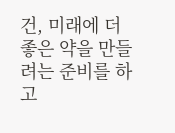건, 미래에 더 좋은 약을 만들려는 준비를 하고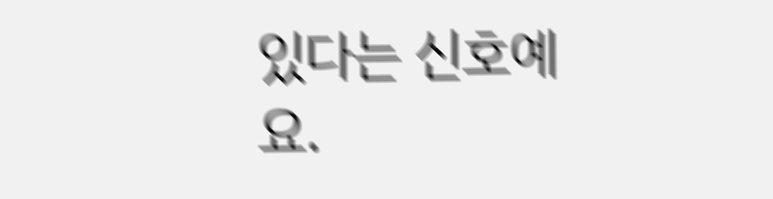있다는 신호예요.